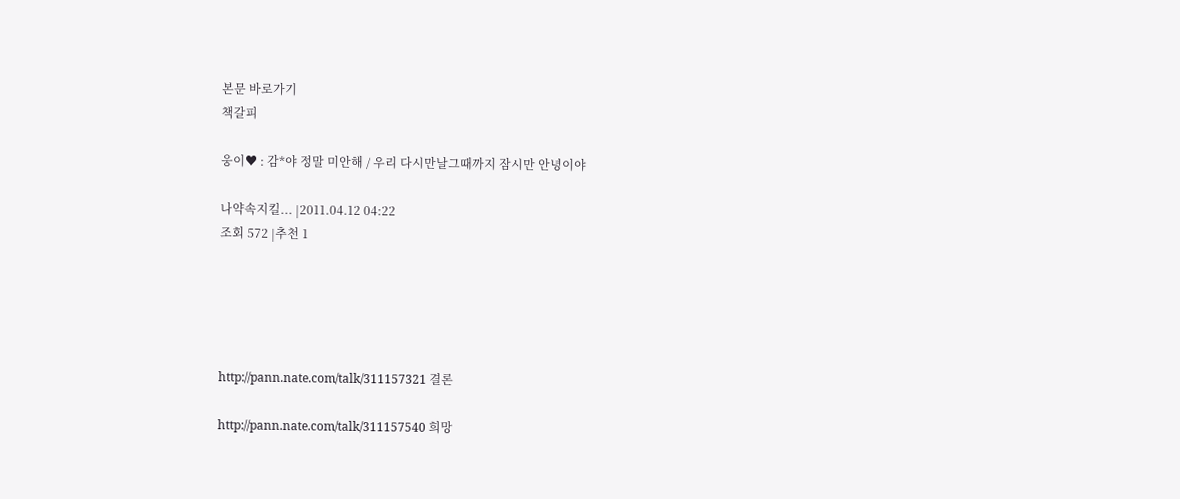본문 바로가기
책갈피

웅이♥ : 감*야 정말 미안해 / 우리 다시만날그때까지 잠시만 안녕이야

나약속지킬... |2011.04.12 04:22
조회 572 |추천 1





http://pann.nate.com/talk/311157321 결론

http://pann.nate.com/talk/311157540 희망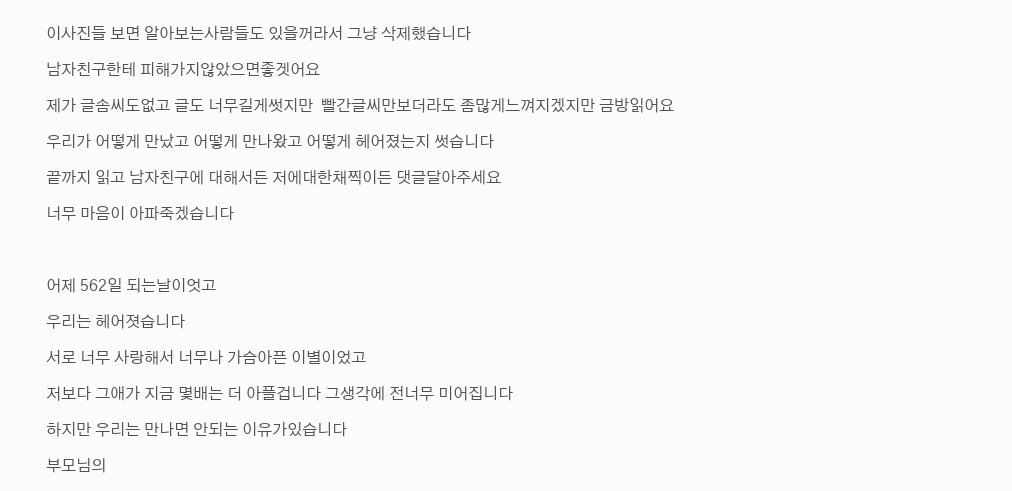이사진들 보면 알아보는사람들도 있을꺼라서 그냥 삭제했습니다

남자친구한테 피해가지않았으면좋겟어요

제가 글솜씨도없고 글도 너무길게썻지만  빨간글씨만보더라도 좀많게느껴지겠지만 금방읽어요

우리가 어떻게 만났고 어떻게 만나왔고 어떻게 헤어졌는지 썻습니다

끝까지 읽고 남자친구에 대해서든 저에대한채찍이든 댓글달아주세요

너무 마음이 아파죽겠습니다



어제 562일 되는날이엇고

우리는 헤어졋습니다

서로 너무 사랑해서 너무나 가슴아픈 이별이었고

저보다 그애가 지금 몇배는 더 아플겁니다 그생각에 전너무 미어집니다

하지만 우리는 만나면 안되는 이유가있습니다

부모님의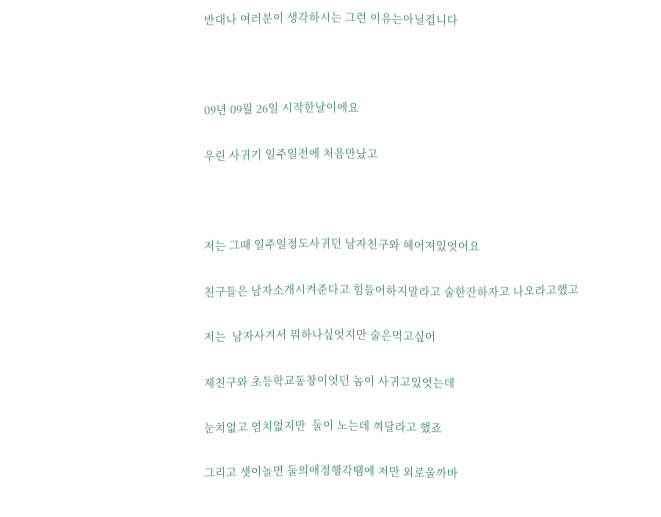반대나 여러분이 생각하시는 그런 이유는아닐겁니다



09년 09월 26일 시작한날이에요

우린 사귀기 일주일전에 처음만났고



저는 그때 일주일정도사귀던 남자친구와 헤어져있엇어요

친구들은 남자소개시켜준다고 힘들어하지말라고 술한잔하자고 나오라고했고

저는  남자사겨서 뭐하나싶엇지만 술은먹고싶어

제친구와 초등학교동창이엇던 놈이 사귀고있엇는데

눈치없고 염치없지만  둘이 노는데 껴달라고 했죠

그리고 셋이놀면 둘의애정행각땜에 저만 외로울까바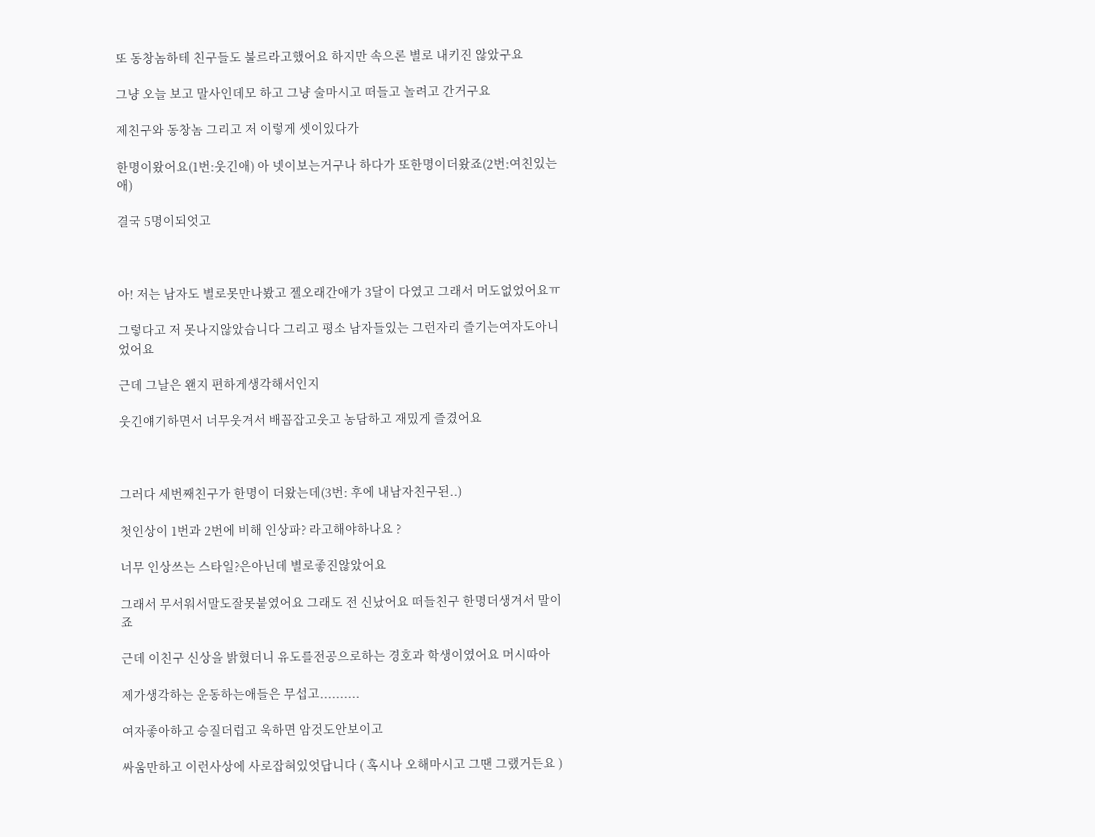또 동창놈하테 친구들도 불르라고했어요 하지만 속으론 별로 내키진 않았구요

그냥 오늘 보고 말사인데모 하고 그냥 술마시고 떠들고 놀려고 간거구요

제친구와 동창놈 그리고 저 이렇게 셋이있다가

한명이왔어요(1번:웃긴애) 아 넷이보는거구나 하다가 또한명이더왔죠(2번:여친있는애)

결국 5명이되엇고



아! 저는 남자도 별로못만나봤고 젤오래간애가 3달이 다였고 그래서 머도없었어요ㅠ

그렇다고 저 못나지않았습니다 그리고 평소 남자들있는 그런자리 즐기는여자도아니었어요

근데 그날은 왠지 편하게생각해서인지

웃긴얘기하면서 너무웃겨서 배꼽잡고웃고 농담하고 재밌게 즐겼어요



그러다 세번째친구가 한명이 더왔는데(3번: 후에 내남자친구된..)

첫인상이 1번과 2번에 비해 인상파? 라고해야하나요 ?

너무 인상쓰는 스타일?은아닌데 별로좋진않았어요

그래서 무서워서말도잘못붙였어요 그래도 전 신났어요 떠들친구 한명더생겨서 말이죠

근데 이친구 신상을 밝혔더니 유도를전공으로하는 경호과 학생이였어요 머시따아

제가생각하는 운동하는애들은 무섭고..........

여자좋아하고 승질더럽고 욱하면 암것도안보이고

싸움만하고 이런사상에 사로잡혀있엇답니다 ( 혹시나 오해마시고 그땐 그랬거든요 )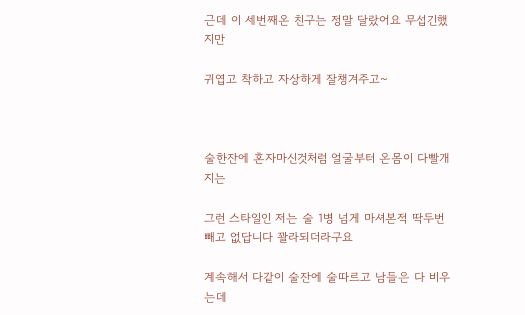근데 이 세번째온 친구는 정말 달랐어요 무섭긴했지만

귀엽고 착하고 자상하게 잘챙겨주고~



술한잔에 혼자마신것처럼 얼굴부터 온몸이 다빨개지는

그런 스타일인 저는 술 1병 넘게 마셔본적 딱두번빼고 없답니다 꽐라되더라구요

계속해서 다같이 술잔에 술따르고 남들은 다 비우는데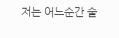저는 어느순간 술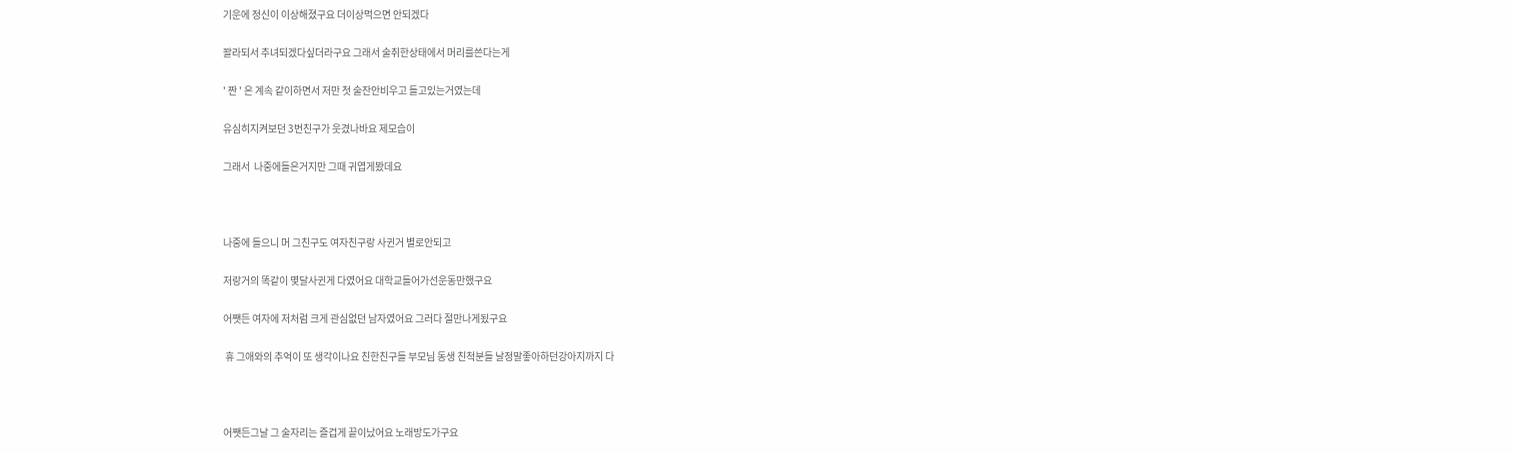기운에 정신이 이상해졌구요 더이상먹으면 안되겠다

꽐라되서 추녀되겠다싶더라구요 그래서 술취한상태에서 머리를쓴다는게

' 짠 ' 은 계속 같이하면서 저만 첫 술잔안비우고 들고있는거였는데

유심히지켜보던 3번친구가 웃겼나바요 제모습이

그래서  나중에들은거지만 그때 귀엽게봤데요



나중에 들으니 머 그친구도 여자친구랑 사귄거 별로안되고

저랑거의 똑같이 몇달사귄게 다였어요 대학교들어가선운동만했구요

어쨋든 여자에 저처럼 크게 관심없던 남자였어요 그러다 절만나게됬구요

 휴 그애와의 추억이 또 생각이나요 친한친구들 부모님 동생 친척분들 날정말좋아하던강아지까지 다



어쨋든그날 그 술자리는 즐겁게 끝이났어요 노래방도가구요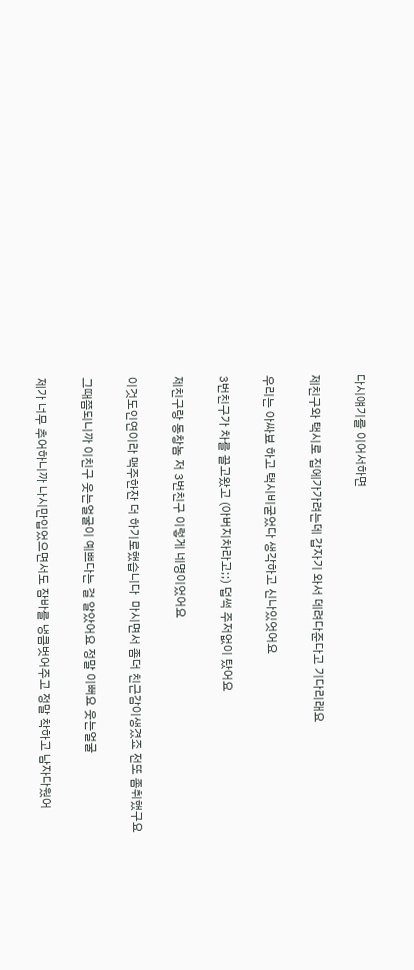다시얘기를 이어서하면

제친구와 택시로 집에가가려는데 갑자기 와서 데려다준다고 기다리래요

우리는 아싸뵤 하고 택시비굳었다 생각하고 신나있엇어요

3번친구가 차를 끌고왔고 (아버지차라고;;) 덥썩 주저없이 탔어요

제친구랑 동창놈 저 3번친구 이렇게 네명이었어요

이것도인연이라 맥주한잔 더 하기로했습니다  마시면서 좀더 친근감이생겼죠 전또 좀취했구요

그때쯤되니까 이친구 웃는얼굴이 예쁘다는 걸 알았어요 정말 이뻐요 웃는얼굴

제가 너무 추어하니까 나시만입었으면서도 잠바를 냉큼벗어주고 정말 착하고 남자다웠어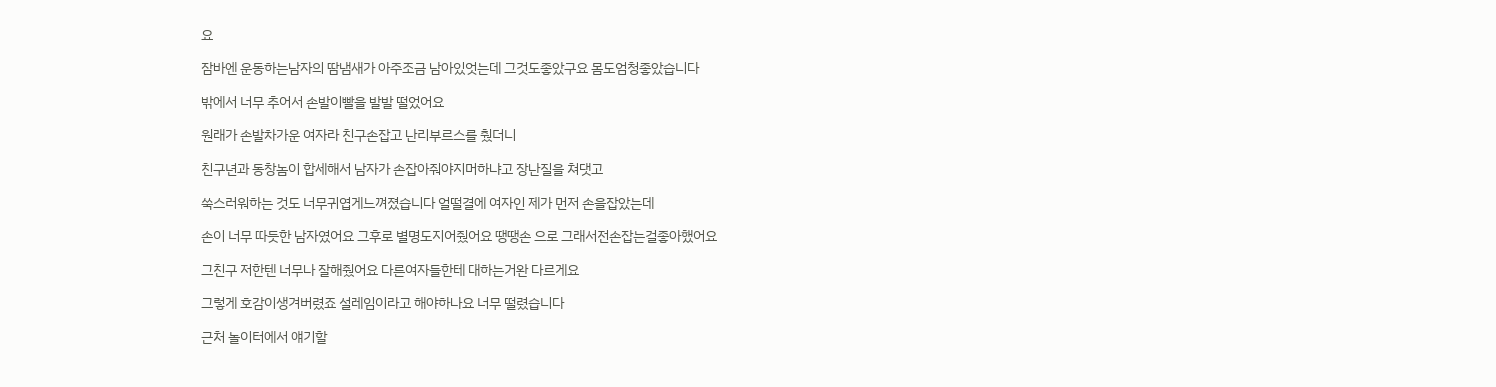요

잠바엔 운동하는남자의 땀냄새가 아주조금 남아있엇는데 그것도좋았구요 몸도엄청좋았습니다

밖에서 너무 추어서 손발이빨을 발발 떨었어요

원래가 손발차가운 여자라 친구손잡고 난리부르스를 췄더니

친구년과 동창놈이 합세해서 남자가 손잡아줘야지머하냐고 장난질을 쳐댓고

쑥스러워하는 것도 너무귀엽게느껴졌습니다 얼떨결에 여자인 제가 먼저 손을잡았는데

손이 너무 따듯한 남자였어요 그후로 별명도지어줬어요 땡땡손 으로 그래서전손잡는걸좋아했어요

그친구 저한텐 너무나 잘해줬어요 다른여자들한테 대하는거완 다르게요

그렇게 호감이생겨버렸죠 설레임이라고 해야하나요 너무 떨렸습니다

근처 놀이터에서 얘기할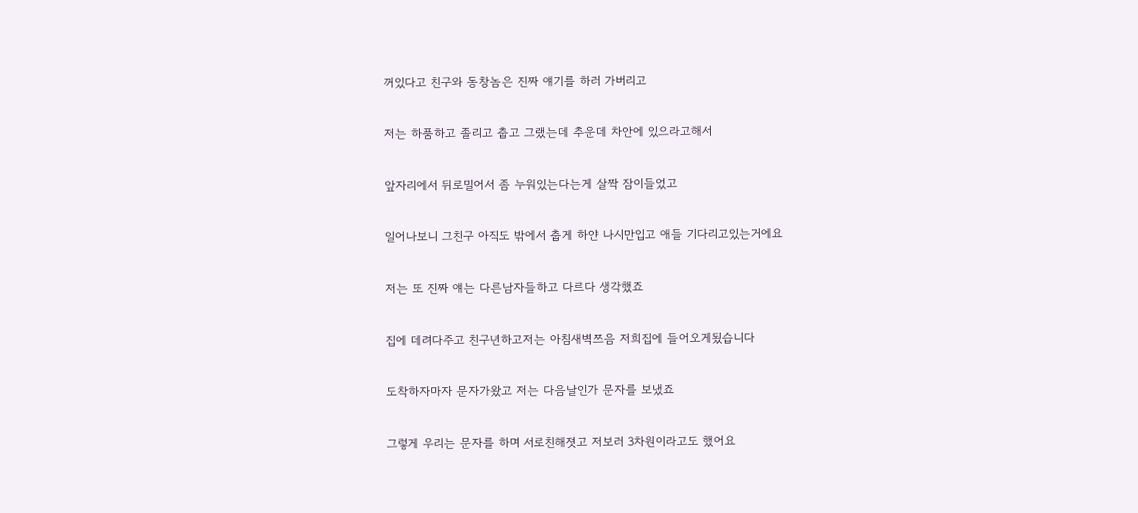꺼있다고 친구와 동창놈은 진짜 얘기를 하러 가버리고

저는 하품하고 졸리고 춥고 그랬는데 추운데 차안에 있으라고해서

앞자리에서 뒤로밀어서 좀 누워있는다는게 살짝 잠이들었고

일어나보니 그친구 아직도 밖에서 춥게 하얀 나시만입고 애들 기다리고있는거에요

저는 또 진짜 얘는 다른남자들하고 다르다 생각했죠

집에 데려다주고 친구년하고저는 아침새벽쯔음 저희집에 들어오게됬습니다

도착하자마자 문자가왔고 저는 다음날인가 문자를 보냈죠

그렇게 우리는 문자를 하며 서로친해졋고 저보러 3차원이라고도 했어요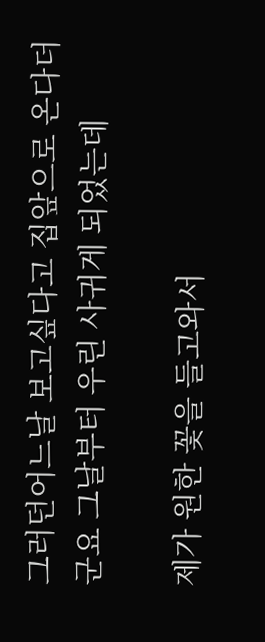그러던어느날 보고싶다고 집앞으로 온다더군요 그날부터 우린 사귀게 되었는데

제가 원한 꽃을 들고와서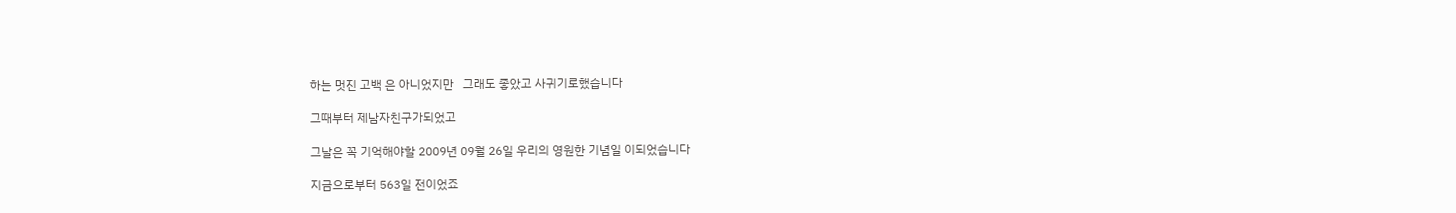하는 멋진 고백 은 아니었지만   그래도 좋았고 사귀기로했습니다

그때부터 제남자친구가되었고

그날은 꼭 기억해야할 2009년 09월 26일 우리의 영원한 기념일 이되었습니다

지금으로부터 563일 전이었죠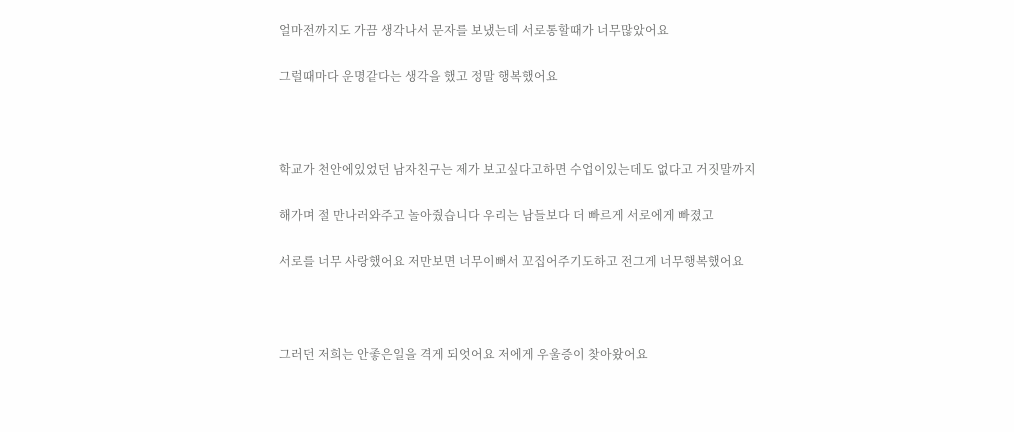얼마전까지도 가끔 생각나서 문자를 보냈는데 서로통할때가 너무많았어요

그럴때마다 운명같다는 생각을 했고 정말 행복했어요



학교가 천안에있었던 남자친구는 제가 보고싶다고하면 수업이있는데도 없다고 거짓말까지

해가며 절 만나러와주고 놀아줬습니다 우리는 남들보다 더 빠르게 서로에게 빠졌고

서로를 너무 사랑했어요 저만보면 너무이뻐서 꼬집어주기도하고 전그게 너무행복했어요



그러던 저희는 안좋은일을 격게 되엇어요 저에게 우울증이 찾아왔어요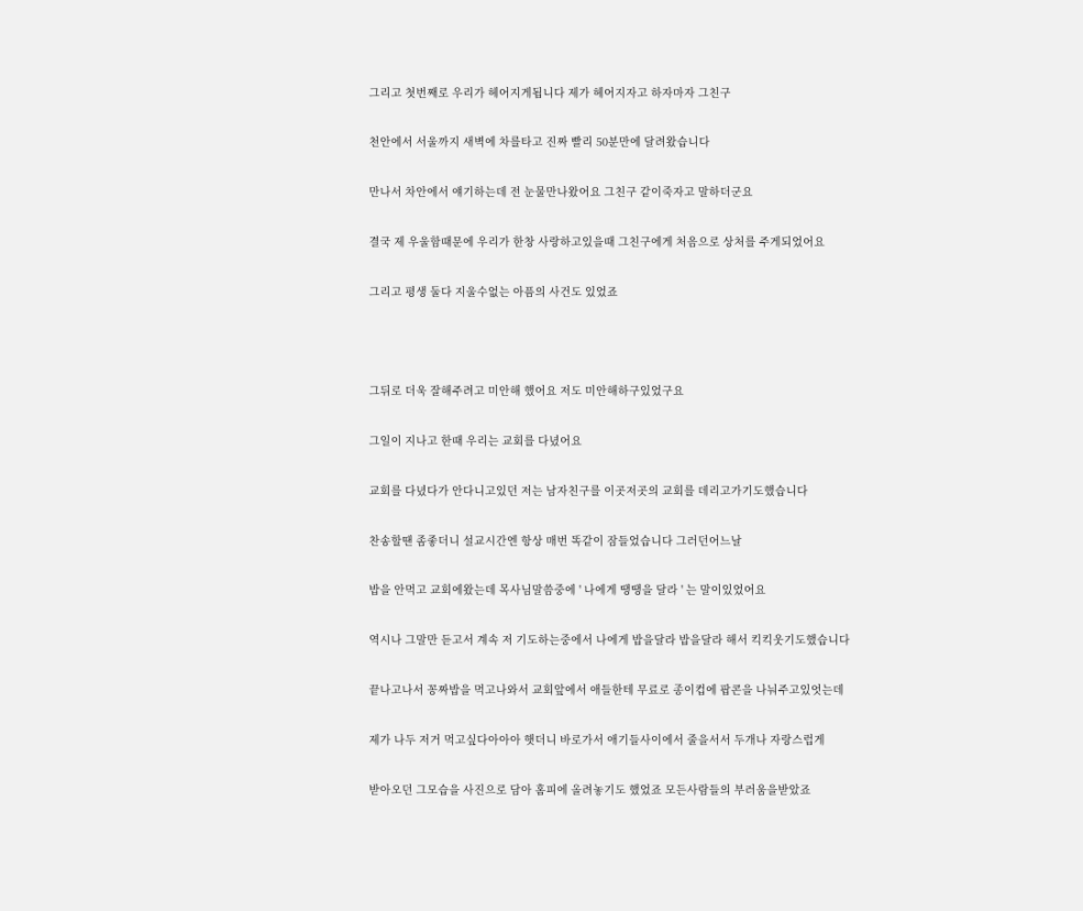그리고 첫번째로 우리가 헤어지게됩니다 제가 헤어지자고 하자마자 그친구

천안에서 서울까지 새벽에 차를타고 진짜 빨리 50분만에 달려왔습니다

만나서 차안에서 얘기하는데 전 눈물만나왔어요 그친구 같이죽자고 말하더군요

결국 제 우울함때문에 우리가 한창 사랑하고있을때 그친구에게 처음으로 상처를 주게되었어요

그리고 평생 둘다 지울수없는 아픔의 사건도 있었죠



그뒤로 더욱 잘해주려고 미안해 했어요 저도 미안해하구있었구요

그일이 지나고 한때 우리는 교회를 다녔어요

교회를 다녔다가 안다니고있던 저는 남자친구를 이곳저곳의 교회를 데리고가기도했습니다

찬송할땐 좀좋더니 설교시간엔 항상 매번 똑같이 잠들었습니다 그러던어느날

밥을 안먹고 교회에왔는데 목사님말씀중에 ' 나에게 땡땡을 달라 ' 는 말이있었어요

역시나 그말만 듣고서 계속 저 기도하는중에서 나에게 밥을달라 밥을달라 해서 킥킥웃기도했습니다

끝나고나서 꽁짜밥을 먹고나와서 교회앞에서 애들한테 무료로 종이컵에 팝콘을 나눠주고있엇는데

제가 나두 저거 먹고싶다아아아 햇더니 바로가서 애기들사이에서 줄을서서 두개나 자랑스럽게

받아오던 그모습을 사진으로 담아 홈피에 올려놓기도 했었죠 모든사람들의 부러움을받았죠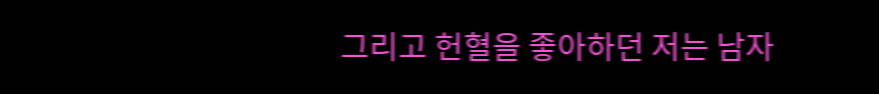그리고 헌혈을 좋아하던 저는 남자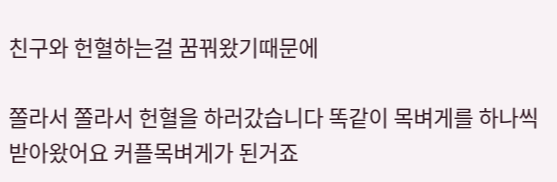친구와 헌혈하는걸 꿈꿔왔기때문에

쫄라서 쫄라서 헌혈을 하러갔습니다 똑같이 목벼게를 하나씩 받아왔어요 커플목벼게가 된거죠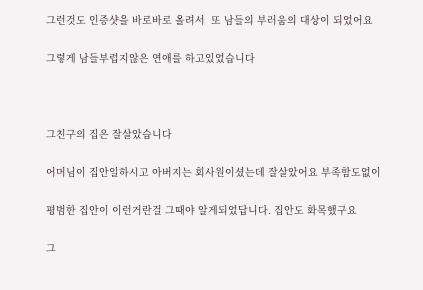그런것도 인증샷을 바로바로 올려서  또 남들의 부러움의 대상이 되었어요

그렇게 남들부럽지않은 연애를 하고있었습니다



그친구의 집은 잘살았습니다

어머님이 집안일하시고 아버지는 회사원이셨는데 잘살았어요 부족함도없이

평범한 집안이 이런거란걸 그때야 알게되었답니다. 집안도 화목했구요

그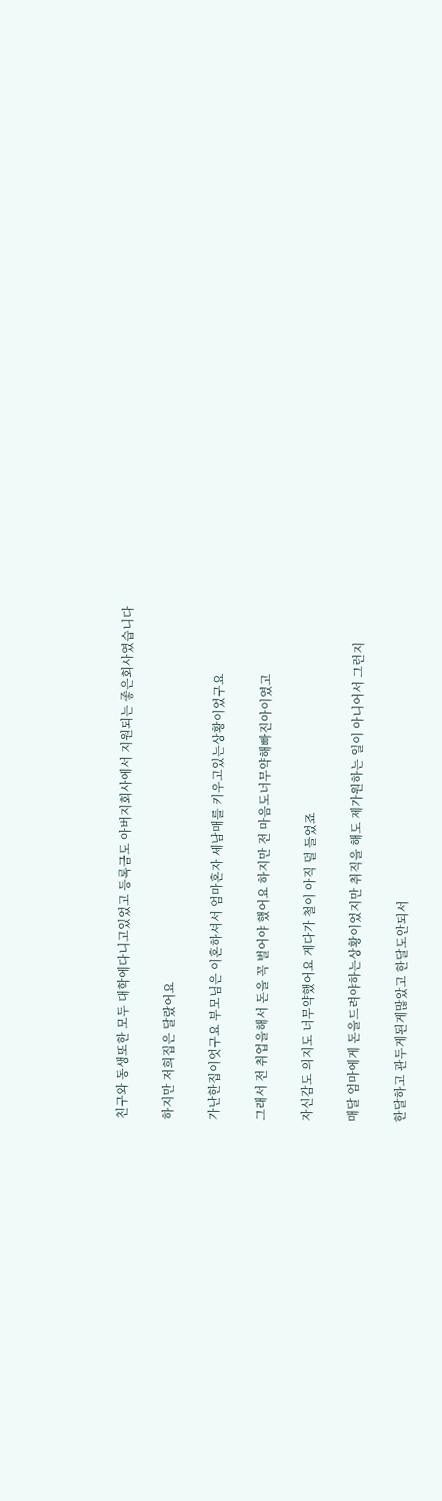친구와 동생또한 모두 대학에다니고있었고 등록금도 아버지회사에서 지원되는 좋은회사였습니다

하지만 저희집은 달랐어요

가난한집이엇구요 부모님은 이혼하셔서 엄마혼자 세남매를 키우고있는상황이었구요

그래서 전 취업을해서 돈을 꼭 벌어야 했어요 하지만 전 마음도너무약해빠진아이였고

자신감도 의지도 너무약했어요 게다가 철이 아직 덜 들었죠

매달 엄마에게 돈을드려야하는상황이었지만 취직을 해도 제가원하는 일이 아니어서 그런지

한달하고 관두게된게많았고 한달도안되서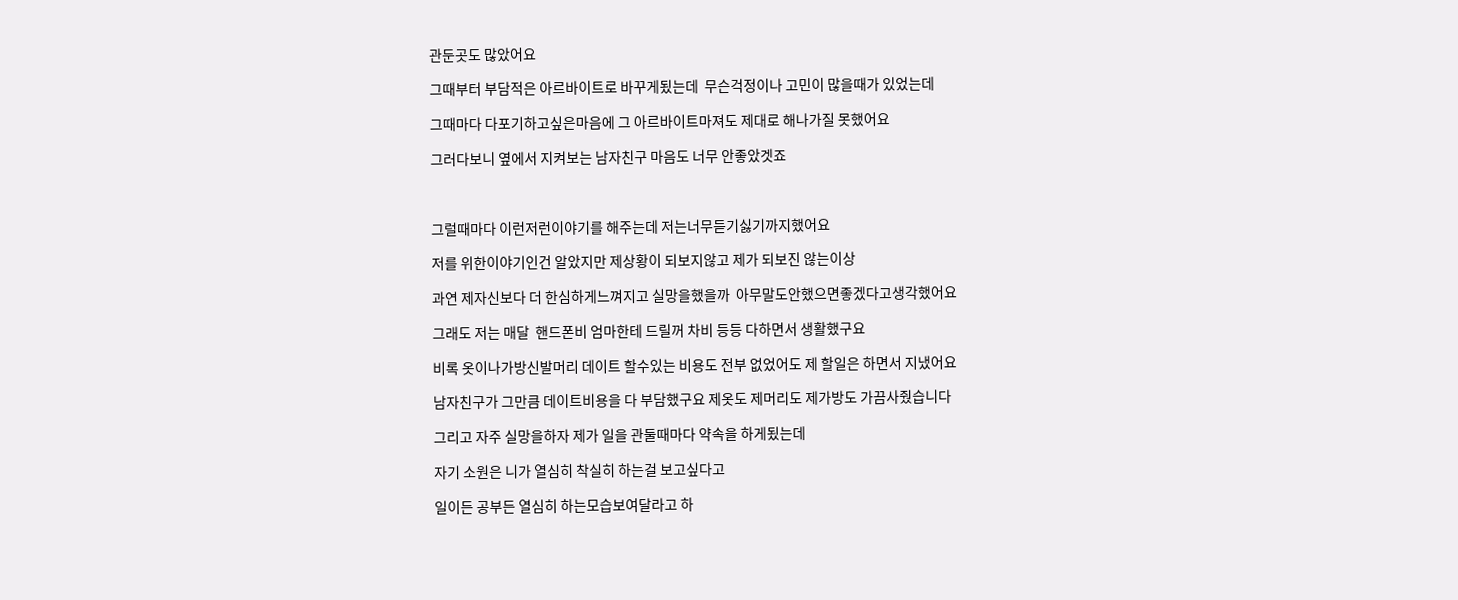관둔곳도 많았어요

그때부터 부담적은 아르바이트로 바꾸게됬는데  무슨걱정이나 고민이 많을때가 있었는데

그때마다 다포기하고싶은마음에 그 아르바이트마져도 제대로 해나가질 못했어요

그러다보니 옆에서 지켜보는 남자친구 마음도 너무 안좋았겟죠



그럴때마다 이런저런이야기를 해주는데 저는너무듣기싫기까지했어요

저를 위한이야기인건 알았지만 제상황이 되보지않고 제가 되보진 않는이상

과연 제자신보다 더 한심하게느껴지고 실망을했을까  아무말도안했으면좋겠다고생각했어요

그래도 저는 매달  핸드폰비 엄마한테 드릴꺼 차비 등등 다하면서 생활했구요

비록 옷이나가방신발머리 데이트 할수있는 비용도 전부 없었어도 제 할일은 하면서 지냈어요

남자친구가 그만큼 데이트비용을 다 부담했구요 제옷도 제머리도 제가방도 가끔사줬습니다

그리고 자주 실망을하자 제가 일을 관둘때마다 약속을 하게됬는데

자기 소원은 니가 열심히 착실히 하는걸 보고싶다고

일이든 공부든 열심히 하는모습보여달라고 하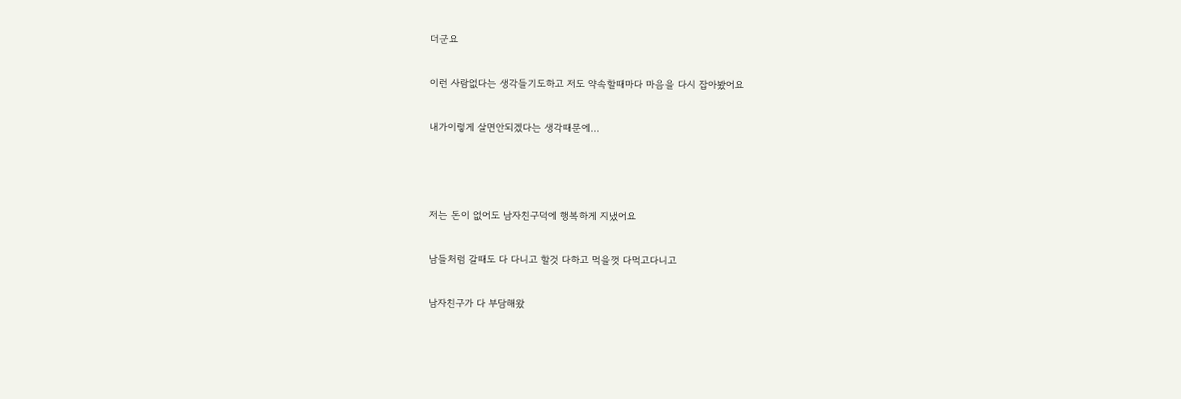더군요

이런 사람없다는 생각들기도하고 저도 약속할때마다 마음을 다시 잡아봤어요

내가이렇게 살면안되겠다는 생각때문에...



저는 돈이 없어도 남자친구덕에 행복하게 지냈어요

남들처럼 갈때도 다 다니고 할것 다하고 먹을껏 다먹고다니고

남자친구가 다 부담해왔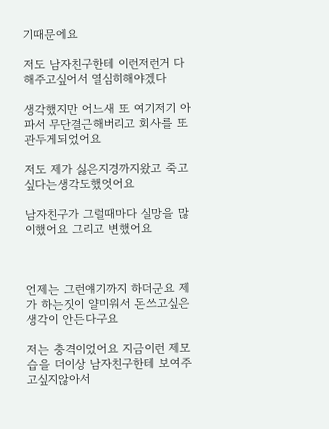기때문에요

저도 남자친구한테 이런저런거 다해주고싶어서 열심히해야겠다

생각했지만 어느새 또 여기저기 아파서 무단결근해버리고 회사를 또 관두게되었어요

저도 제가 싫은지경까지왔고 죽고싶다는생각도했엇어요

남자친구가 그럴때마다 실망을 많이했어요 그리고 변했어요



언제는 그런얘기까지 하더군요 제가 하는짓이 얄미워서 돈쓰고싶은 생각이 안든다구요

저는 충격이었어요 지금이런 제모습을 더이상 남자친구한테 보여주고싶지않아서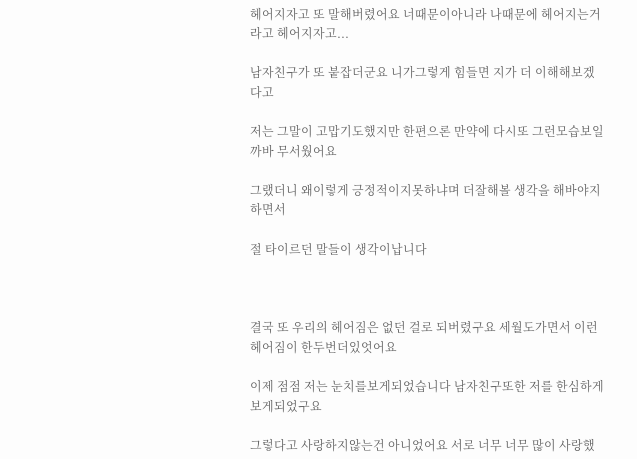헤어지자고 또 말해버렸어요 너때문이아니라 나때문에 헤어지는거라고 헤어지자고...

남자친구가 또 붙잡더군요 니가그렇게 힘들면 지가 더 이해해보겠다고

저는 그말이 고맙기도했지만 한편으론 만약에 다시또 그런모습보일까바 무서웠어요

그랬더니 왜이렇게 긍정적이지못하냐며 더잘해볼 생각을 해바야지 하면서

절 타이르던 말들이 생각이납니다



결국 또 우리의 헤어짐은 없던 걸로 되버렸구요 세월도가면서 이런헤어짐이 한두번더있엇어요

이제 점점 저는 눈치를보게되었습니다 남자친구또한 저를 한심하게 보게되었구요

그렇다고 사랑하지않는건 아니었어요 서로 너무 너무 많이 사랑했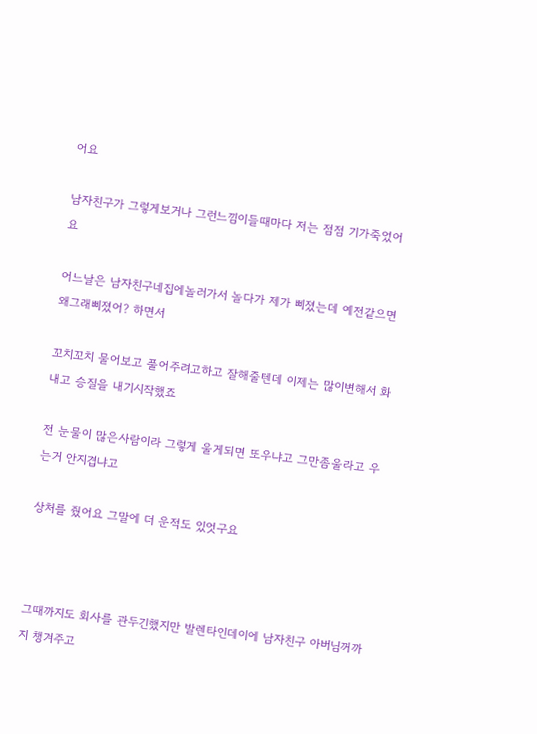어요

남자친구가 그렇게보거나 그런느낌이들때마다 저는 점점 기가죽었어요

어느날은 남자친구네집에놀러가서 놀다가 제가 삐졌는데 예전같으면 왜그래삐졌어? 하면서

꼬치꼬치 물어보고 풀어주려고하고 잘해줄텐데 이제는 많이변해서 화내고 승질을 내기시작했죠

전 눈물이 많은사람이라 그렇게 울게되면 또우냐고 그만좀울라고 우는거 안지겹냐고

상처를 줬어요 그말에 더 운적도 있엇구요



그때까지도 회사를 관두긴했지만 발렌타인데이에 남자친구 아버님꺼까지 챙겨주고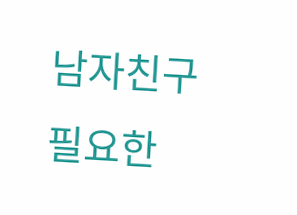남자친구 필요한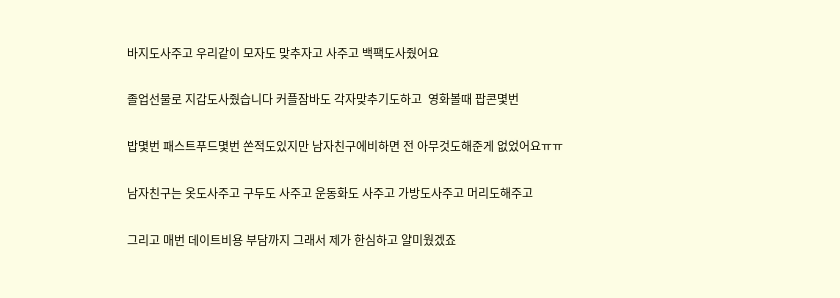바지도사주고 우리같이 모자도 맞추자고 사주고 백팩도사줬어요

졸업선물로 지갑도사줬습니다 커플잠바도 각자맞추기도하고  영화볼때 팝콘몇번

밥몇번 패스트푸드몇번 쏜적도있지만 남자친구에비하면 전 아무것도해준게 없었어요ㅠㅠ

남자친구는 옷도사주고 구두도 사주고 운동화도 사주고 가방도사주고 머리도해주고

그리고 매번 데이트비용 부담까지 그래서 제가 한심하고 얄미웠겠죠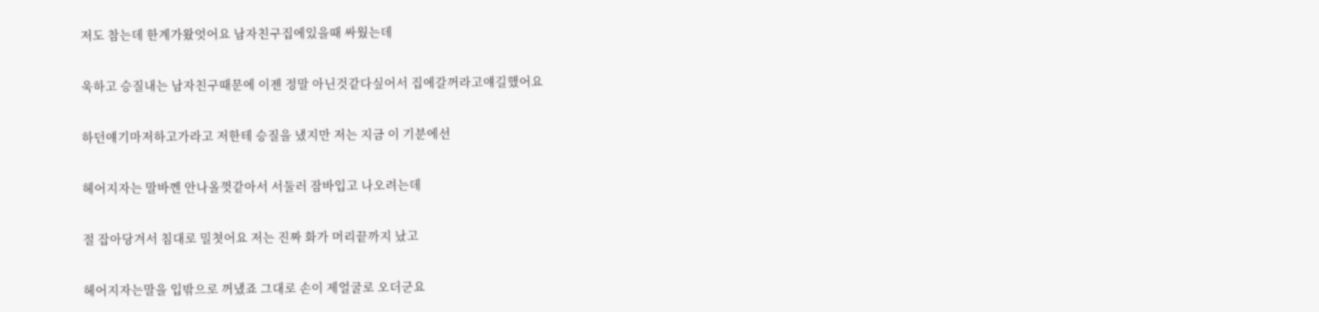저도 참는데 한계가왔엇어요 남자친구집에있을때 싸웠는데

욱하고 승질내는 남자친구때문에 이젠 정말 아닌것같다싶어서 집에갈꺼라고얘길했어요

하던얘기마저하고가라고 저한테 승질을 냈지만 저는 지금 이 기분에선

헤어지자는 말바껜 안나올껏같아서 서둘러 잠바입고 나오려는데

절 잡아당겨서 침대로 밀쳣어요 저는 진짜 화가 머리끝까지 났고

헤어지자는말을 입밖으로 꺼냈죠 그대로 손이 제얼굴로 오더군요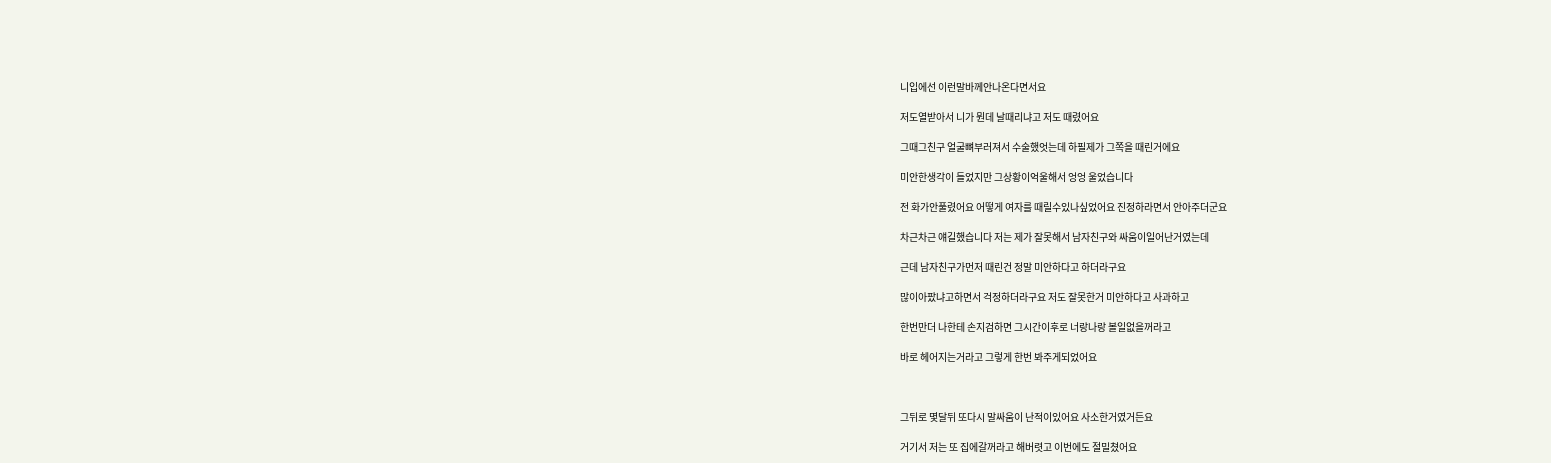니입에선 이런말바께안나온다면서요

저도열받아서 니가 뭔데 날때리냐고 저도 때렸어요

그때그친구 얼굴뼈부러져서 수술했엇는데 하필제가 그쪽을 때린거에요

미안한생각이 들었지만 그상황이억울해서 엉엉 울었습니다

전 화가안풀렸어요 어떻게 여자를 때릴수있나싶었어요 진정하라면서 안아주더군요

차근차근 얘길했습니다 저는 제가 잘못해서 남자친구와 싸움이일어난거였는데

근데 남자친구가먼저 때린건 정말 미안하다고 하더라구요

많이아팠냐고하면서 걱정하더라구요 저도 잘못한거 미안하다고 사과하고

한번만더 나한테 손지검하면 그시간이후로 너랑나랑 볼일없을꺼라고

바로 헤어지는거라고 그렇게 한번 봐주게되었어요



그뒤로 몇달뒤 또다시 말싸움이 난적이있어요 사소한거였거든요

거기서 저는 또 집에갈꺼라고 해버렷고 이번에도 절밀쳤어요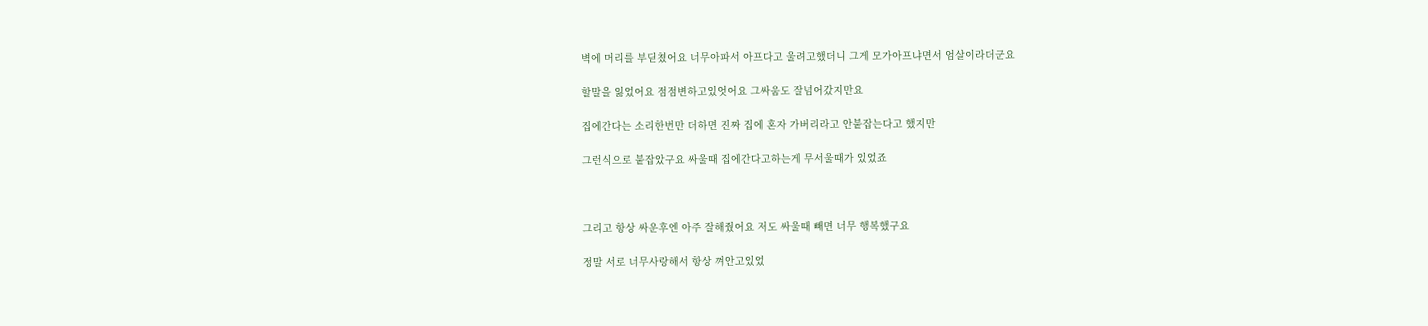벽에 머리를 부딛쳤어요 너무아파서 아프다고 울려고했더니 그게 모가아프냐면서 엄살이라더군요

할말을 잃었어요 점점변하고있엇어요 그싸움도 잘넘어갔지만요

집에간다는 소리한번만 더하면 진짜 집에 혼자 가버리라고 안붙잡는다고 했지만

그런식으로 붙잡았구요 싸울때 집에간다고하는게 무서울때가 있었죠



그리고 항상 싸운후엔 아주 잘해줬어요 저도 싸울때 빼면 너무 행복했구요

정말 서로 너무사랑해서 항상 껴안고있었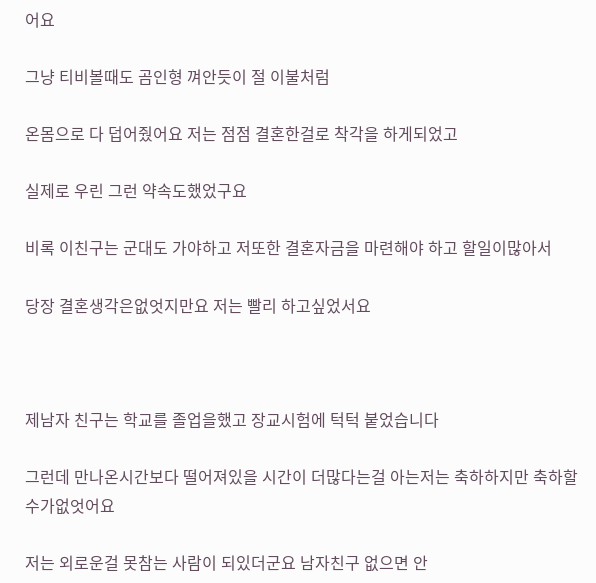어요

그냥 티비볼때도 곰인형 껴안듯이 절 이불처럼

온몸으로 다 덥어줬어요 저는 점점 결혼한걸로 착각을 하게되었고

실제로 우린 그런 약속도했었구요

비록 이친구는 군대도 가야하고 저또한 결혼자금을 마련해야 하고 할일이많아서

당장 결혼생각은없엇지만요 저는 빨리 하고싶었서요



제남자 친구는 학교를 졸업을했고 장교시험에 턱턱 붙었습니다

그런데 만나온시간보다 떨어져있을 시간이 더많다는걸 아는저는 축하하지만 축하할수가없엇어요

저는 외로운걸 못참는 사람이 되있더군요 남자친구 없으면 안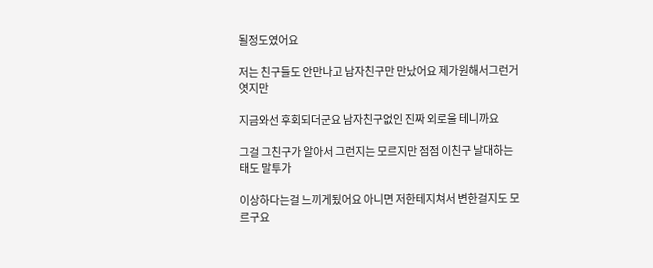될정도였어요

저는 친구들도 안만나고 남자친구만 만났어요 제가원해서그런거엿지만

지금와선 후회되더군요 남자친구없인 진짜 외로울 테니까요

그걸 그친구가 알아서 그런지는 모르지만 점점 이친구 날대하는 태도 말투가

이상하다는걸 느끼게됬어요 아니면 저한테지쳐서 변한걸지도 모르구요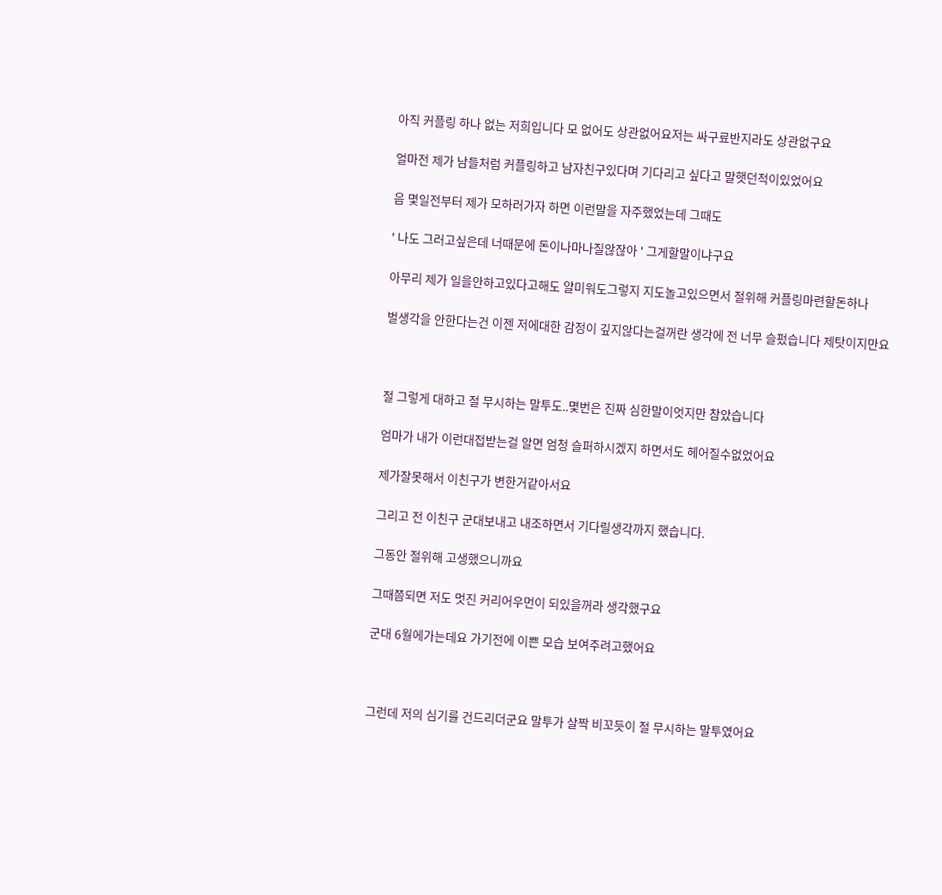아직 커플링 하나 없는 저희입니다 모 없어도 상관없어요저는 싸구료반지라도 상관없구요

얼마전 제가 남들처럼 커플링하고 남자친구있다며 기다리고 싶다고 말햇던적이있었어요

음 몇일전부터 제가 모하러가자 하면 이런말을 자주했었는데 그때도

' 나도 그러고싶은데 너때문에 돈이나마나질않잖아 ' 그게할말이냐구요

아무리 제가 일을안하고있다고해도 얄미워도그렇지 지도놀고있으면서 절위해 커플링마련할돈하나

벌생각을 안한다는건 이젠 저에대한 감정이 깊지않다는걸꺼란 생각에 전 너무 슬펐습니다 제탓이지만요



절 그렇게 대하고 절 무시하는 말투도..몇번은 진짜 심한말이엇지만 참았습니다

엄마가 내가 이런대접받는걸 알면 엄청 슬퍼하시겠지 하면서도 헤어질수없었어요

제가잘못해서 이친구가 변한거같아서요

그리고 전 이친구 군대보내고 내조하면서 기다릴생각까지 했습니다.

그동안 절위해 고생했으니까요

그때쯤되면 저도 멋진 커리어우먼이 되있을꺼라 생각했구요

군대 6월에가는데요 가기전에 이쁜 모습 보여주려고했어요



그런데 저의 심기를 건드리더군요 말투가 살짝 비꼬듯이 절 무시하는 말투였어요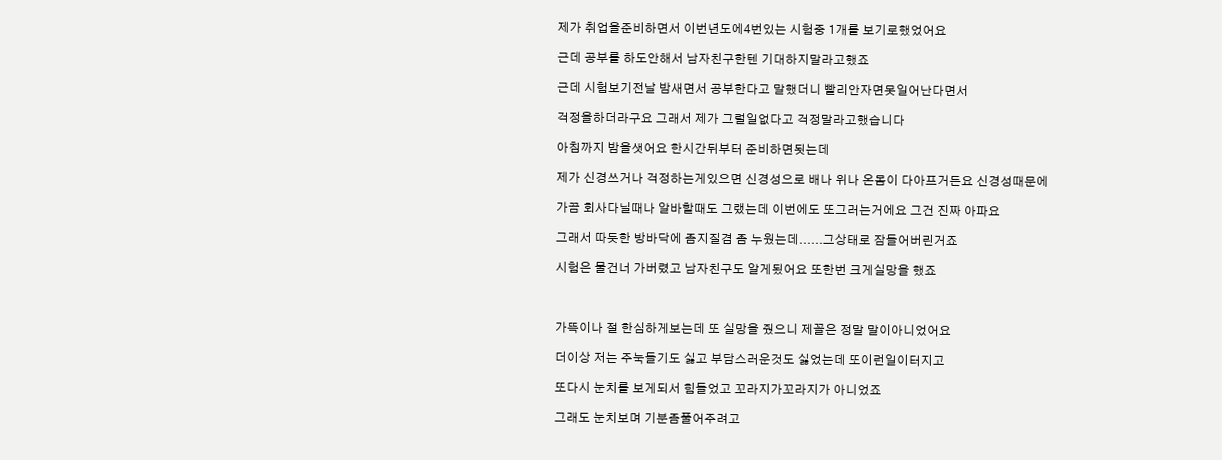제가 취업을준비하면서 이번년도에4번있는 시험중 1개를 보기로했었어요

근데 공부를 하도안해서 남자친구한텐 기대하지말라고했죠

근데 시험보기전날 밤새면서 공부한다고 말했더니 빨리안자면못일어난다면서

걱정을하더라구요 그래서 제가 그럴일없다고 걱정말라고했습니다

아침까지 밤을샛어요 한시간뒤부터 준비하면됫는데

제가 신경쓰거나 걱정하는게있으면 신경성으로 배나 위나 온몸이 다아프거든요 신경성때문에

가끔 회사다닐때나 알바할때도 그랬는데 이번에도 또그러는거에요 그건 진짜 아파요

그래서 따듯한 방바닥에 좀지질겸 좀 누웠는데......그상태로 잠들어버린거죠

시험은 물건너 가버렸고 남자친구도 알게됬어요 또한번 크게실망을 했죠



가뜩이나 절 한심하게보는데 또 실망을 줬으니 제꼴은 정말 말이아니었어요

더이상 저는 주눅들기도 싫고 부담스러운것도 싫었는데 또이런일이터지고

또다시 눈치를 보게되서 힘들었고 꼬라지가꼬라지가 아니었죠

그래도 눈치보며 기분좀풀어주려고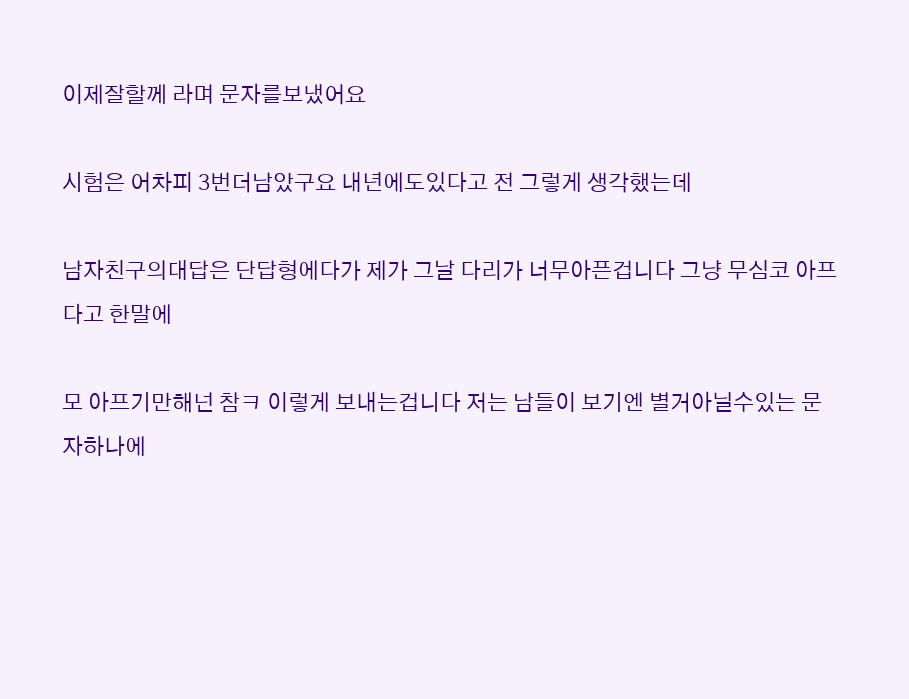이제잘할께 라며 문자를보냈어요

시험은 어차피 3번더남았구요 내년에도있다고 전 그렇게 생각했는데

남자친구의대답은 단답형에다가 제가 그날 다리가 너무아픈겁니다 그냥 무심코 아프다고 한말에

모 아프기만해넌 참ㅋ 이렇게 보내는겁니다 저는 남들이 보기엔 별거아닐수있는 문자하나에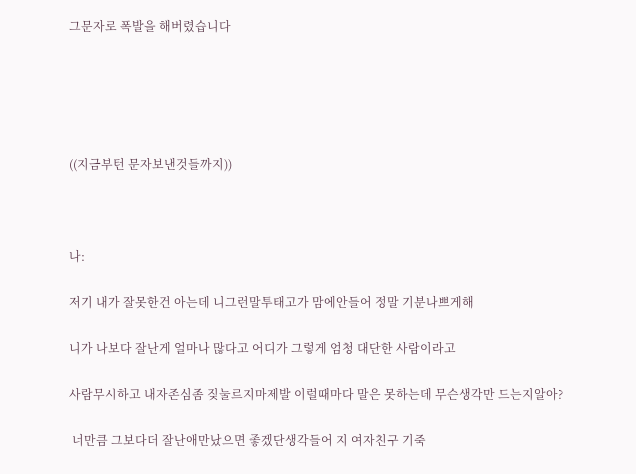그문자로 폭발을 해버렸습니다





((지금부턴 문자보낸것들까지))



나:

저기 내가 잘못한건 아는데 니그런말투태고가 맘에안들어 정말 기분나쁘게해

니가 나보다 잘난게 얼마나 많다고 어디가 그렇게 엄청 대단한 사람이라고

사람무시하고 내자존심좀 짖눌르지마제발 이럴때마다 말은 못하는데 무슨생각만 드는지알아?

 너만큼 그보다더 잘난애만났으면 좋겠단생각들어 지 여자친구 기죽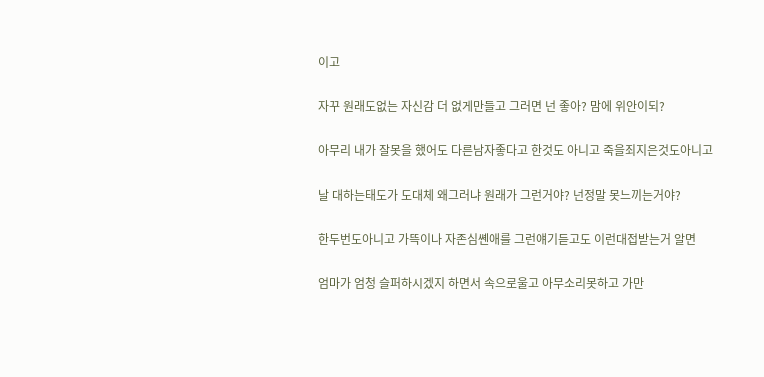이고

자꾸 원래도없는 자신감 더 없게만들고 그러면 넌 좋아? 맘에 위안이되?

아무리 내가 잘못을 했어도 다른남자좋다고 한것도 아니고 죽을죄지은것도아니고

날 대하는태도가 도대체 왜그러냐 원래가 그런거야? 넌정말 못느끼는거야?

한두번도아니고 가뜩이나 자존심쏀애를 그런얘기듣고도 이런대접받는거 알면

엄마가 엄청 슬퍼하시겠지 하면서 속으로울고 아무소리못하고 가만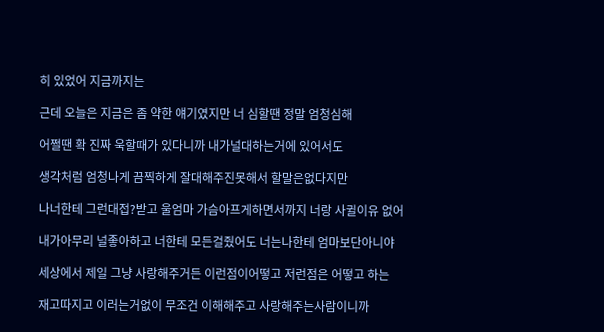히 있었어 지금까지는

근데 오늘은 지금은 좀 약한 얘기였지만 너 심할땐 정말 엄청심해

어쩔땐 확 진짜 욱할때가 있다니까 내가널대하는거에 있어서도

생각처럼 엄청나게 끔찍하게 잘대해주진못해서 할말은없다지만

나너한테 그런대접?받고 울엄마 가슴아프게하면서까지 너랑 사귈이유 없어

내가아무리 널좋아하고 너한테 모든걸줬어도 너는나한테 엄마보단아니야

세상에서 제일 그냥 사랑해주거든 이런점이어떻고 저런점은 어떻고 하는

재고따지고 이러는거없이 무조건 이해해주고 사랑해주는사람이니까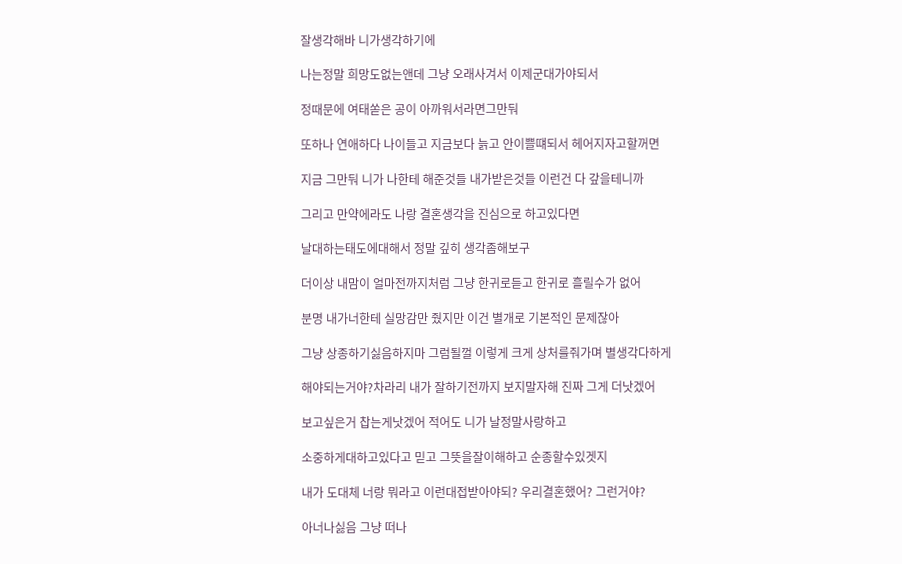잘생각해바 니가생각하기에

나는정말 희망도없는앤데 그냥 오래사겨서 이제군대가야되서

정때문에 여태쏟은 공이 아까워서라면그만둬

또하나 연애하다 나이들고 지금보다 늙고 안이쁠떄되서 헤어지자고할꺼면

지금 그만둬 니가 나한테 해준것들 내가받은것들 이런건 다 갚을테니까

그리고 만약에라도 나랑 결혼생각을 진심으로 하고있다면

날대하는태도에대해서 정말 깊히 생각좀해보구

더이상 내맘이 얼마전까지처럼 그냥 한귀로듣고 한귀로 흘릴수가 없어

분명 내가너한테 실망감만 줬지만 이건 별개로 기본적인 문제잖아

그냥 상종하기싫음하지마 그럼될껄 이렇게 크게 상처를줘가며 별생각다하게

해야되는거야?차라리 내가 잘하기전까지 보지말자해 진짜 그게 더낫겠어

보고싶은거 찹는게낫겠어 적어도 니가 날정말사랑하고

소중하게대하고있다고 믿고 그뜻을잘이해하고 순종할수있겟지

내가 도대체 너랑 뭐라고 이런대접받아야되? 우리결혼했어? 그런거야?

아너나싫음 그냥 떠나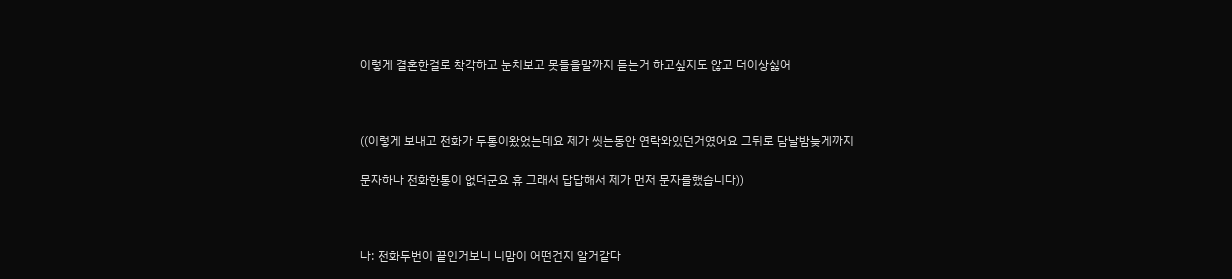이렇게 결혼한걸로 착각하고 눈치보고 못들을말까지 듣는거 하고싶지도 않고 더이상싫어



((이렇게 보내고 전화가 두통이왔었는데요 제가 씻는동안 연락와있던거였어요 그뒤로 담날밤늦게까지

문자하나 전화한통이 없더군요 휴 그래서 답답해서 제가 먼저 문자를했습니다))



나: 전화두번이 끝인거보니 니맘이 어떤건지 알거같다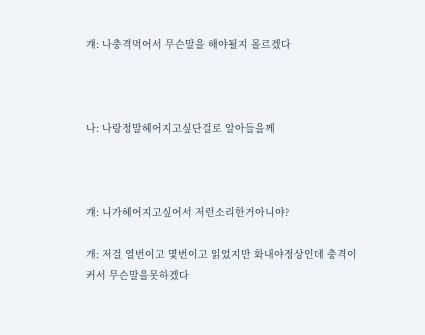걔: 나충격먹어서 무슨말을 해야될지 몰르겠다



나: 나랑정말헤어지고싶단걸로 알아들을께



걔: 니가헤어지고싶어서 저런소리한거아니야?

개: 저걸 열번이고 몇번이고 읽었지만 화내야정상인데 충격이커서 무슨말을못하겠다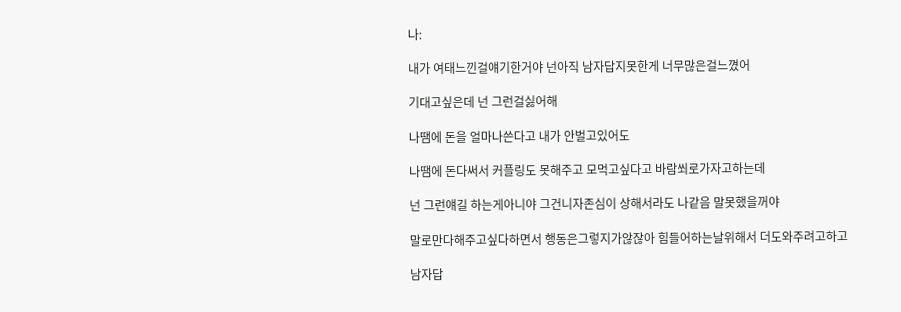나:

내가 여태느낀걸얘기한거야 넌아직 남자답지못한게 너무많은걸느꼈어

기대고싶은데 넌 그런걸싫어해

나땜에 돈을 얼마나쓴다고 내가 안벌고있어도

나땜에 돈다써서 커플링도 못해주고 모먹고싶다고 바람쐬로가자고하는데

넌 그런얘길 하는게아니야 그건니자존심이 상해서라도 나같음 말못했을꺼야

말로만다해주고싶다하면서 행동은그렇지가않잖아 힘들어하는날위해서 더도와주려고하고

남자답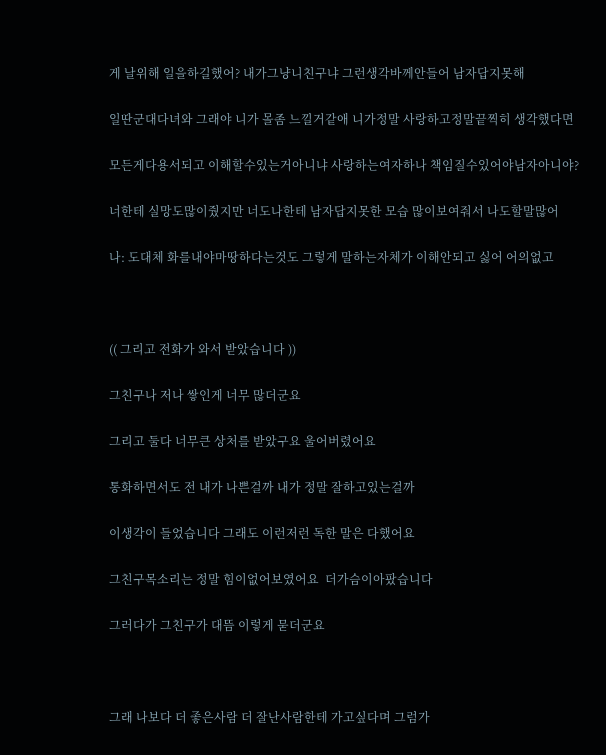게 날위해 일을하길했어? 내가그냥니친구냐 그런생각바께안들어 남자답지못해

일딴군대다녀와 그래야 니가 몰좀 느낄거같애 니가정말 사랑하고정말끝찍히 생각했다면

모든게다용서되고 이해할수있는거아니냐 사랑하는여자하나 책임질수있어야남자아니야?

너한테 실망도많이줬지만 너도나한테 남자답지못한 모습 많이보여줘서 나도할말많어

나: 도대체 화를내야마땅하다는것도 그렇게 말하는자체가 이해안되고 싫어 어의없고



(( 그리고 전화가 와서 받았습니다 ))

그친구나 저나 쌓인게 너무 많더군요

그리고 둘다 너무큰 상처를 받았구요 울어버렸어요

통화하면서도 전 내가 나쁜걸까 내가 정말 잘하고있는걸까

이생각이 들었습니다 그래도 이런저런 독한 말은 다했어요

그친구목소리는 정말 힘이없어보였어요  더가슴이아팠습니다

그러다가 그친구가 대뜸 이렇게 묻더군요



그래 나보다 더 좋은사람 더 잘난사람한테 가고싶다며 그럼가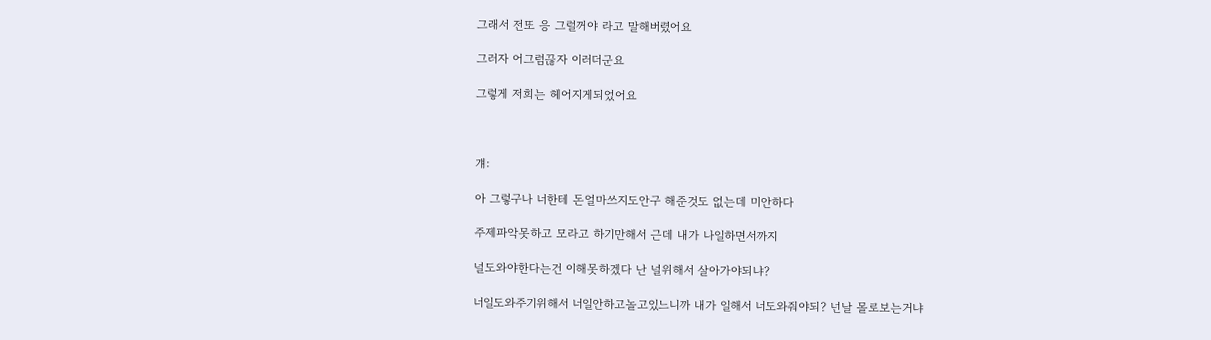그래서 전또 응 그럴꺼야 라고 말해버렸어요

그러자 어그럼끊자 이러더군요

그렇게 저희는 헤어지게되었어요



걔:

아 그렇구나 너한테 돈얼마쓰지도안구 해준것도 없는데 미안하다

주제파악못하고 모라고 하기만해서 근데 내가 나일하면서까지

널도와야한다는건 이해못하겠다 난 널위해서 살아가야되냐?

너일도와주기위해서 너일안하고놀고있느니까 내가 일해서 너도와줘야되? 넌날 몰로보는거냐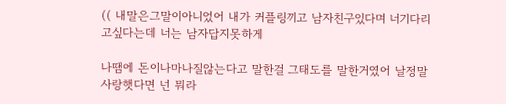(( 내말은그말이아니었어 내가 커플링끼고 남자친구있다며 너기다리고싶다는데 너는 남자답지못하게

나땜에 돈이나마나질않는다고 말한걸 그태도를 말한거였어 날정말사랑햇다면 넌 뭐라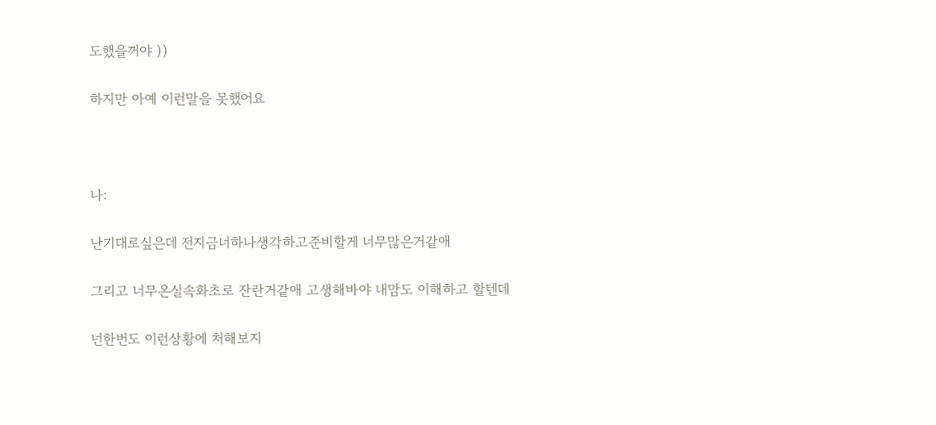도했을꺼야 ))

하지만 아예 이런말을 못했어요



나:

난기대로싶은데 전지금너하나생각하고준비할게 너무많은거같애

그리고 너무온실속화초로 잔란거같애 고생해바야 내맘도 이해하고 할텐데

넌한번도 이런상황에 처해보지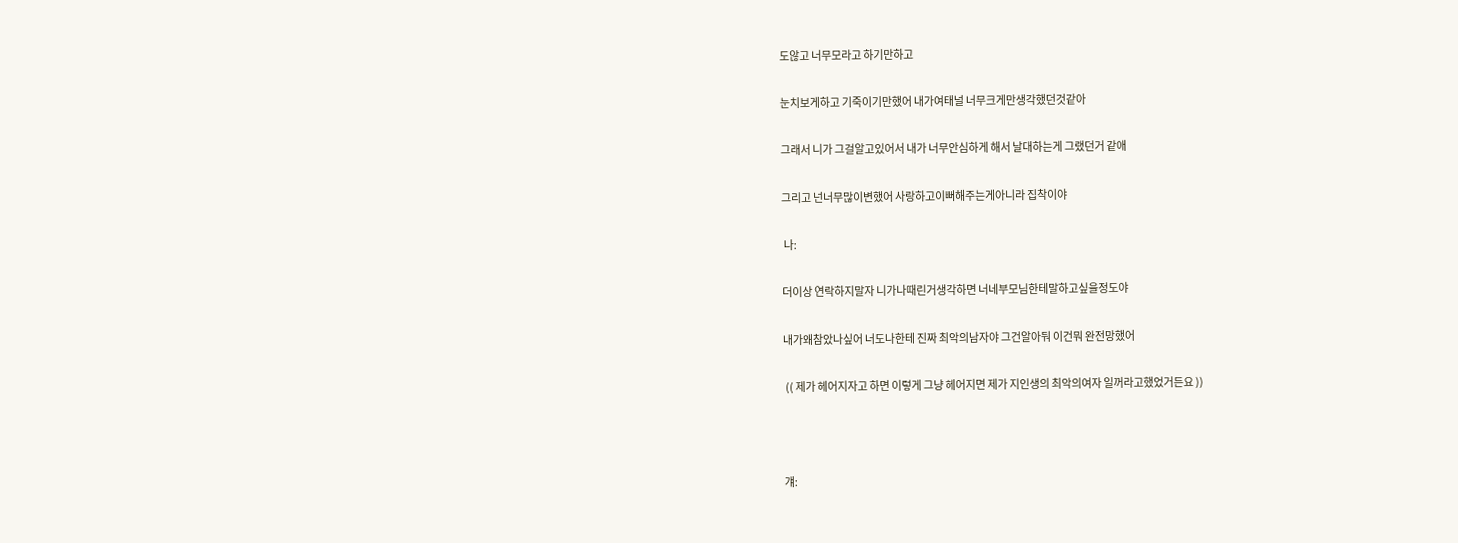도않고 너무모라고 하기만하고

눈치보게하고 기죽이기만했어 내가여태널 너무크게만생각했던것같아

그래서 니가 그걸알고있어서 내가 너무안심하게 해서 날대하는게 그랬던거 같애

그리고 넌너무많이변했어 사랑하고이뻐해주는게아니라 집착이야

 나:

더이상 연락하지말자 니가나때린거생각하면 너네부모님한테말하고싶을정도야

내가왜참았나싶어 너도나한테 진짜 최악의남자야 그건알아둬 이건뭐 완전망했어

 (( 제가 헤어지자고 하면 이렇게 그냥 헤어지면 제가 지인생의 최악의여자 일꺼라고했었거든요 ))



걔: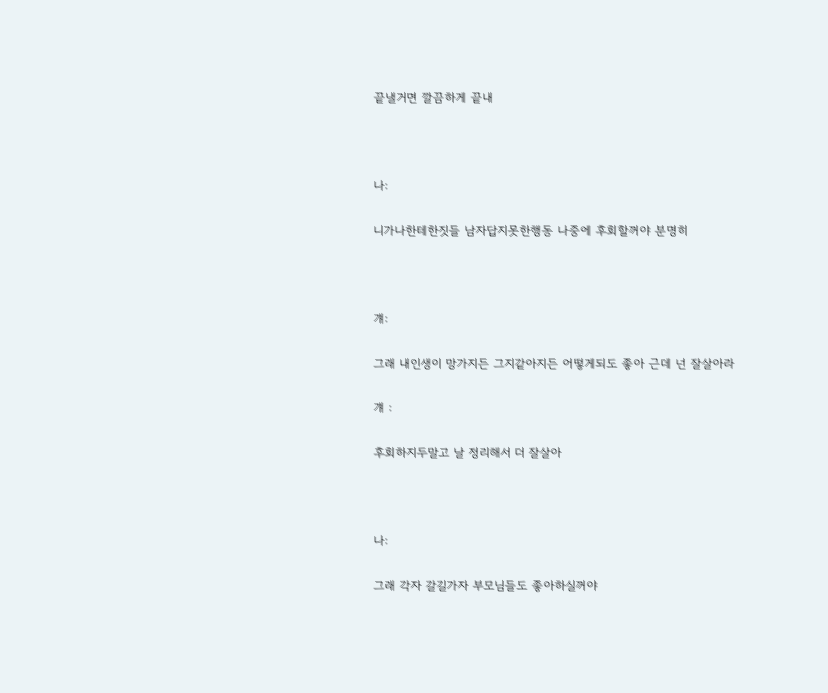끝낼거면 깔끔하게 끝내



나:

니가나한테한짓들 남자답지못한행동 나중에 후회할꺼야 분명히



걔:

그래 내인생이 망가지든 그지같아지든 어떻게되도 좋아 근데 넌 잘살아라

걔 :

후회하지두말고 날 정리해서 더 잘살아



나:

그래 각자 갈길가자 부모님들도 좋아하실꺼야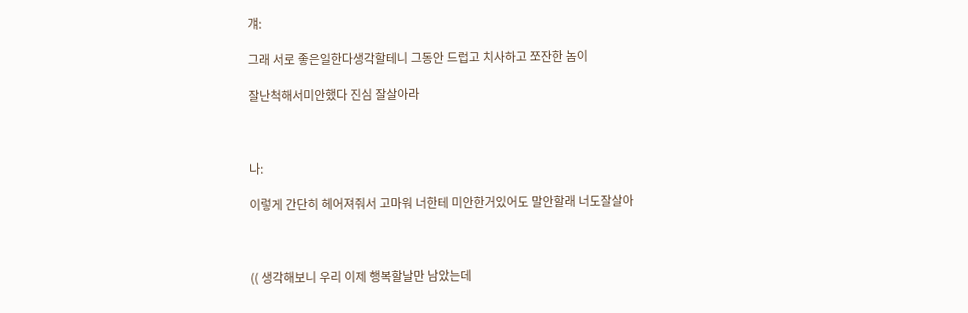걔:

그래 서로 좋은일한다생각할테니 그동안 드럽고 치사하고 쪼잔한 놈이

잘난척해서미안했다 진심 잘살아라



나:

이렇게 간단히 헤어져줘서 고마워 너한테 미안한거있어도 말안할래 너도잘살아



(( 생각해보니 우리 이제 행복할날만 남았는데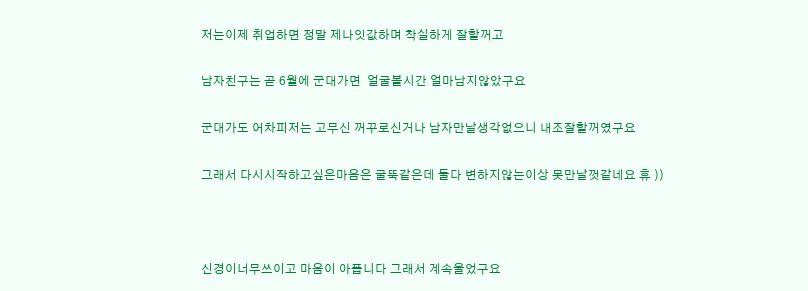저는이제 취업하면 정말 제나잇값하며 착실하게 잘할꺼고

남자친구는 곧 6월에 군대가면  얼굴볼시간 얼마남지않았구요

군대가도 어차피저는 고무신 꺼꾸로신거나 남자만날생각없으니 내조잘할꺼였구요

그래서 다시시작하고싶은마음은 굴뚝같은데 둘다 변하지않는이상 못만날껏같네요 휴 ))



신경이너무쓰이고 마음이 아픕니다 그래서 계속울었구요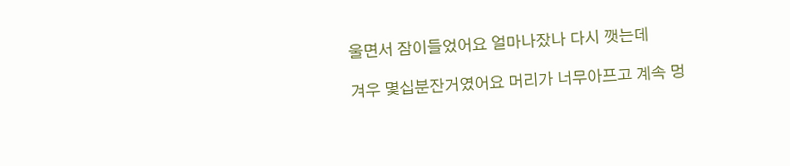울면서 잠이들었어요 얼마나잤나 다시 깻는데

겨우 몇십분잔거였어요 머리가 너무아프고 계속 멍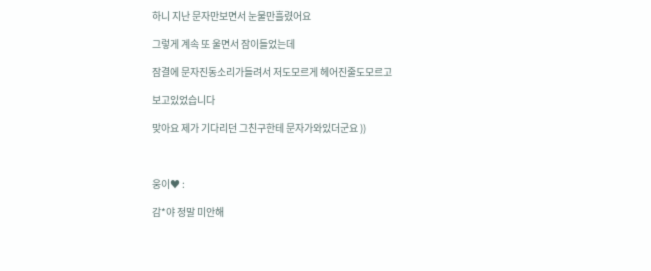하니 지난 문자만보면서 눈물만흘렸어요

그렇게 계속 또 울면서 잠이들었는데

잠결에 문자진동소리가들려서 저도모르게 헤어진줄도모르고

보고있었습니다

맞아요 제가 기다리던 그친구한테 문자가와있더군요 ))



웅이♥ :

감*야 정말 미안해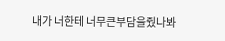내가 너한테 너무큰부담을줬나봐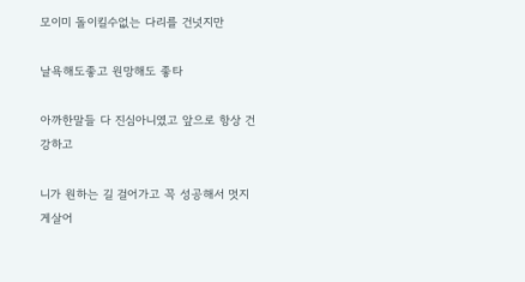모이미 돌이킬수없는 다리를 건넛지만

날욕해도좋고 원망해도 좋타

아까한말들 다 진심아니였고 앞으로 항상 건강하고

니가 원하는 길 걸어가고 꼭 성공해서 멋지게살어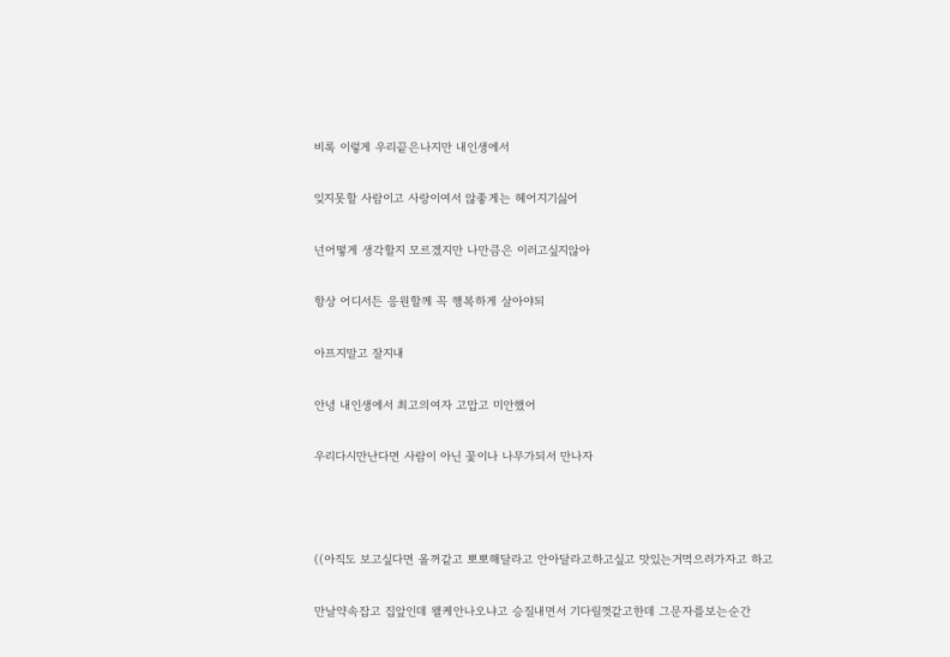비록 이렇게 우리끝은나지만 내인생에서

잊지못할 사람이고 사랑이여서 않좋게는 헤어지기싫어

넌어떻게 생각할지 모르겠지만 나만큼은 이러고싶지않아

항상 어디서든 응원할께 꼭 행복하게 살아야되

아프지말고 잘지내

안녕 내인생에서 최고의여자 고맙고 미안했어

우리다시만난다면 사람이 아닌 꽃이나 나무가되서 만나자



((아직도 보고싶다면 올꺼같고 뽀뽀해달라고 안아달라고하고싶고 맛있는거먹으러가자고 하고

만날약속잡고 집앞인데 왤케안나오냐고 승질내면서 기다릴껏같고한데 그문자를보는순간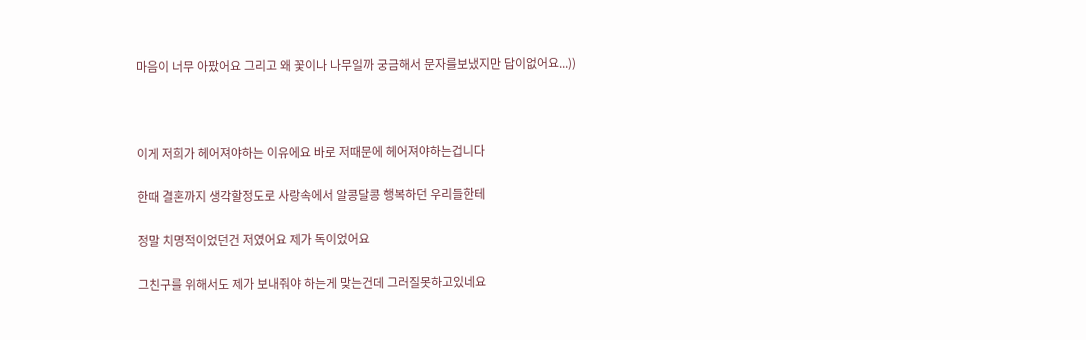마음이 너무 아팠어요 그리고 왜 꽃이나 나무일까 궁금해서 문자를보냈지만 답이없어요...))



이게 저희가 헤어져야하는 이유에요 바로 저때문에 헤어져야하는겁니다

한때 결혼까지 생각할정도로 사랑속에서 알콩달콩 행복하던 우리들한테

정말 치명적이었던건 저였어요 제가 독이었어요

그친구를 위해서도 제가 보내줘야 하는게 맞는건데 그러질못하고있네요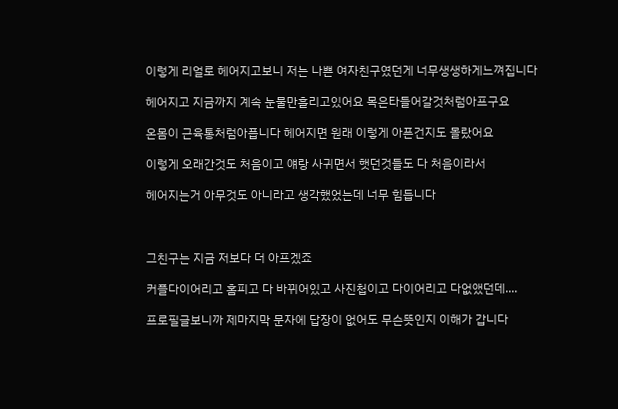이렇게 리얼로 헤어지고보니 저는 나쁜 여자친구였던게 너무생생하게느껴집니다

헤어지고 지금까지 계속 눈물만흘리고있어요 목은타들어갈것처럼아프구요

온몸이 근육통처럼아픕니다 헤어지면 원래 이렇게 아픈건지도 몰랐어요

이렇게 오래간것도 처음이고 얘랑 사귀면서 햇던것들도 다 처음이라서

헤어지는거 아무것도 아니라고 생각했었는데 너무 힘듭니다



그친구는 지금 저보다 더 아프겠죠

커플다이어리고 홈피고 다 바뀌어있고 사진첩이고 다이어리고 다없앴던데....

프로필글보니까 제마지막 문자에 답장이 없어도 무슨뜻인지 이해가 갑니다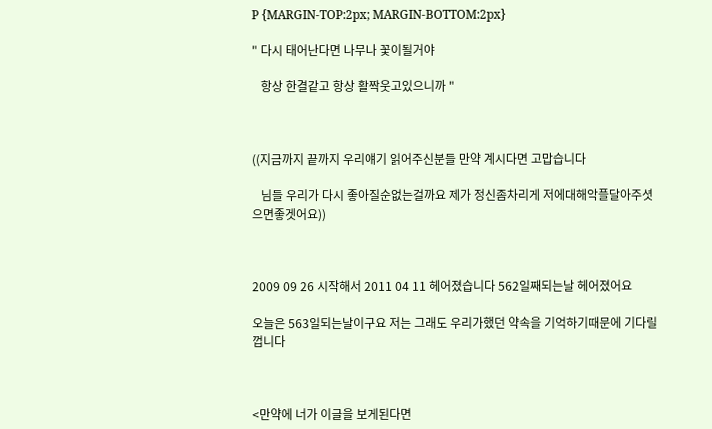P {MARGIN-TOP:2px; MARGIN-BOTTOM:2px}

" 다시 태어난다면 나무나 꽃이될거야

   항상 한결같고 항상 활짝웃고있으니까 "



((지금까지 끝까지 우리얘기 읽어주신분들 만약 계시다면 고맙습니다

   님들 우리가 다시 좋아질순없는걸까요 제가 정신좀차리게 저에대해악플달아주셧으면좋겟어요))



2009 09 26 시작해서 2011 04 11 헤어졌습니다 562일째되는날 헤어졌어요

오늘은 563일되는날이구요 저는 그래도 우리가했던 약속을 기억하기때문에 기다릴껍니다



<만약에 너가 이글을 보게된다면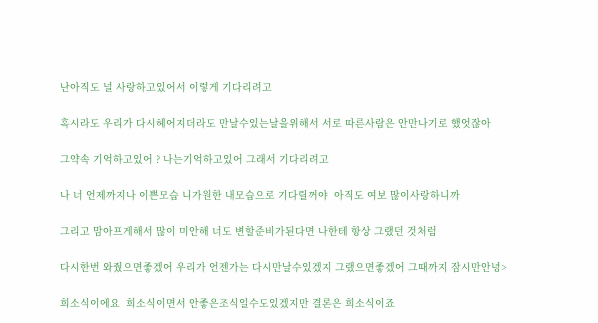난아직도 널 사랑하고있어서 이렇게 기다리려고

혹시라도 우리가 다시헤어지더라도 만날수있는날을위해서 서로 따른사람은 안만나기로 했엇잖아

그약속 기억하고있어 ? 나는기억하고있어 그래서 기다리려고

나 너 언제까지나 이쁜모습 니가원한 내모습으로 기다릴꺼야  아직도 여보 많이사랑하니까

그리고 맘아프게해서 많이 미안해 너도 변할준비가된다면 나한테 항상 그랬던 것처럼

다시한번 와줬으면좋겠어 우리가 언젠가는 다시만날수있겠지 그랬으면좋겠어 그때까지 잠시만안녕>

희소식이에요  희소식이면서 안좋은조식일수도있겠지만 결론은 희소식이죠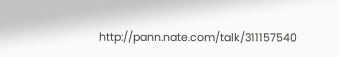http://pann.nate.com/talk/311157540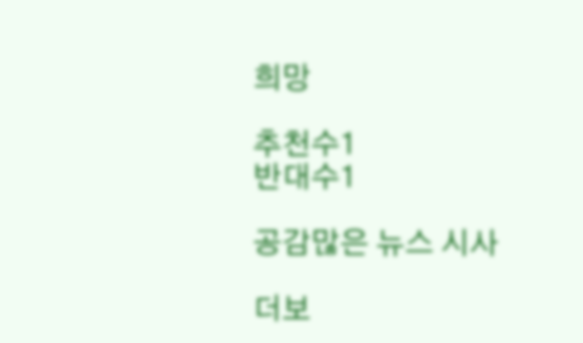희망

추천수1
반대수1

공감많은 뉴스 시사

더보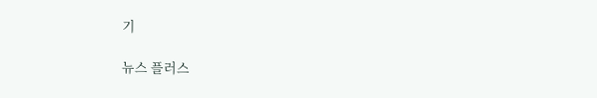기

뉴스 플러스